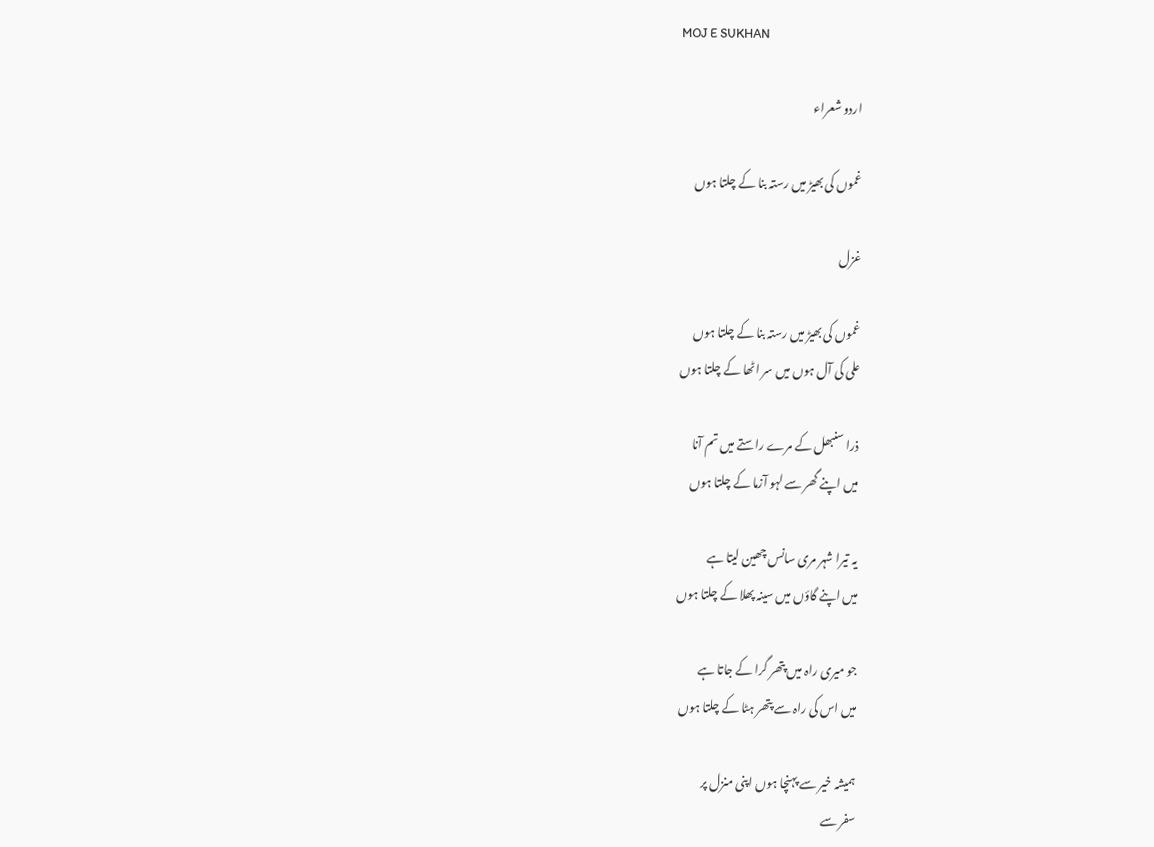MOJ E SUKHAN

اردو شعراء

غموں کی بھیڑ میں رستہ بنا کے چلتا ہوں

غزل

غموں کی بھیڑ میں رستہ بنا کے چلتا ہوں
علی کی آل ہوں میں سر اٹھا کے چلتا ہوں

ذرا سنبھل کے مرے راستے میں تم آنا
میں اپنے گھر سے لہو آزما کے چلتا ہوں

یہ تیرا شہر مری سانس چھین لیتا ہے
میں اپنے گاؤں میں سینہ پھلا کے چلتا ہوں

جو میری راہ میں پتھر گرا کے جاتا ہے
میں اس کی راہ سے پتھر ہٹا کے چلتا ہوں

ہمیشہ خیر سے پہنچا ہوں اپنی منزل پر
سفر سے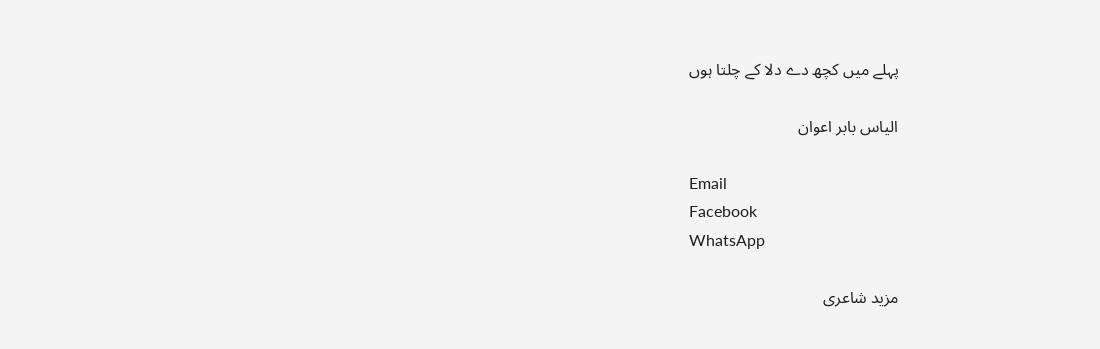پہلے میں کچھ دے دلا کے چلتا ہوں

الیاس بابر اعوان

Email
Facebook
WhatsApp

مزید شاعری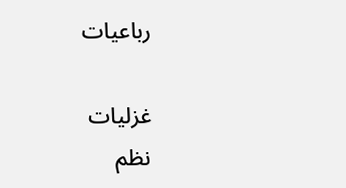رباعیات

غزلیات
نظم